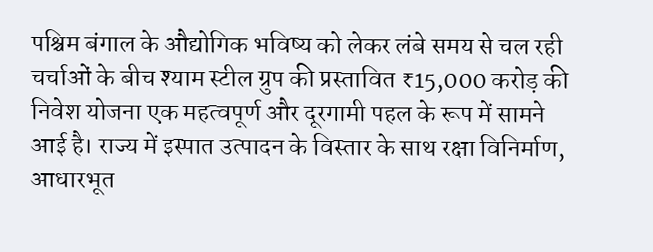पश्चिम बंगाल के औद्योगिक भविष्य को लेकर लंबे समय से चल रही चर्चाओं के बीच श्याम स्टील ग्रुप की प्रस्तावित ₹15,000 करोड़ की निवेश योजना एक महत्वपूर्ण और दूरगामी पहल के रूप में सामने आई है। राज्य में इस्पात उत्पादन के विस्तार के साथ रक्षा विनिर्माण, आधारभूत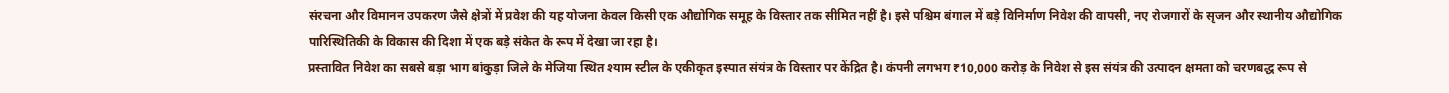संरचना और विमानन उपकरण जैसे क्षेत्रों में प्रवेश की यह योजना केवल किसी एक औद्योगिक समूह के विस्तार तक सीमित नहीं है। इसे पश्चिम बंगाल में बड़े विनिर्माण निवेश की वापसी, नए रोजगारों के सृजन और स्थानीय औद्योगिक पारिस्थितिकी के विकास की दिशा में एक बड़े संकेत के रूप में देखा जा रहा है।
प्रस्तावित निवेश का सबसे बड़ा भाग बांकुड़ा जिले के मेजिया स्थित श्याम स्टील के एकीकृत इस्पात संयंत्र के विस्तार पर केंद्रित है। कंपनी लगभग ₹10,000 करोड़ के निवेश से इस संयंत्र की उत्पादन क्षमता को चरणबद्ध रूप से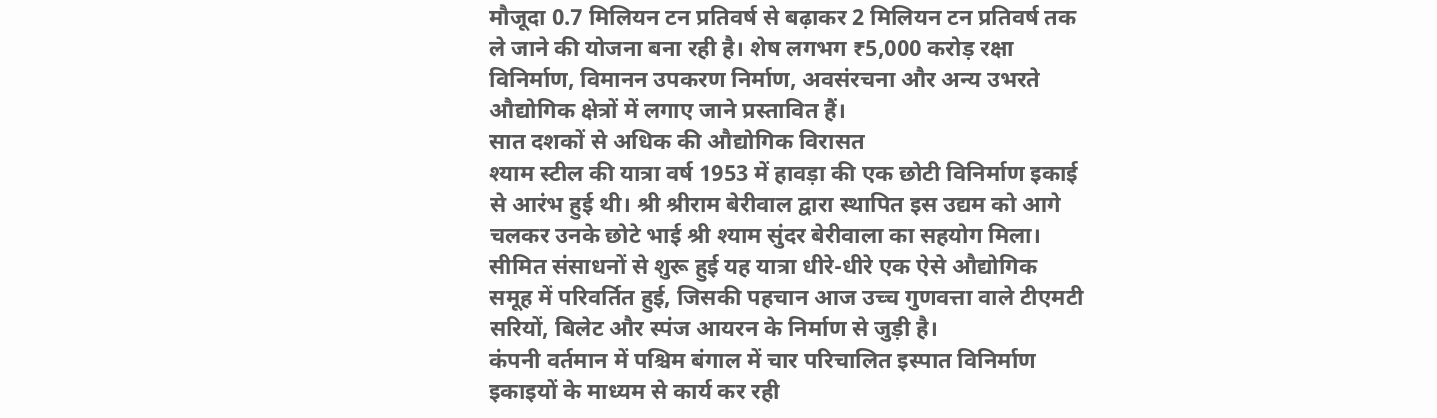मौजूदा 0.7 मिलियन टन प्रतिवर्ष से बढ़ाकर 2 मिलियन टन प्रतिवर्ष तक ले जाने की योजना बना रही है। शेष लगभग ₹5,000 करोड़ रक्षा विनिर्माण, विमानन उपकरण निर्माण, अवसंरचना और अन्य उभरते औद्योगिक क्षेत्रों में लगाए जाने प्रस्तावित हैं।
सात दशकों से अधिक की औद्योगिक विरासत
श्याम स्टील की यात्रा वर्ष 1953 में हावड़ा की एक छोटी विनिर्माण इकाई से आरंभ हुई थी। श्री श्रीराम बेरीवाल द्वारा स्थापित इस उद्यम को आगे चलकर उनके छोटे भाई श्री श्याम सुंदर बेरीवाला का सहयोग मिला। सीमित संसाधनों से शुरू हुई यह यात्रा धीरे-धीरे एक ऐसे औद्योगिक समूह में परिवर्तित हुई, जिसकी पहचान आज उच्च गुणवत्ता वाले टीएमटी सरियों, बिलेट और स्पंज आयरन के निर्माण से जुड़ी है।
कंपनी वर्तमान में पश्चिम बंगाल में चार परिचालित इस्पात विनिर्माण इकाइयों के माध्यम से कार्य कर रही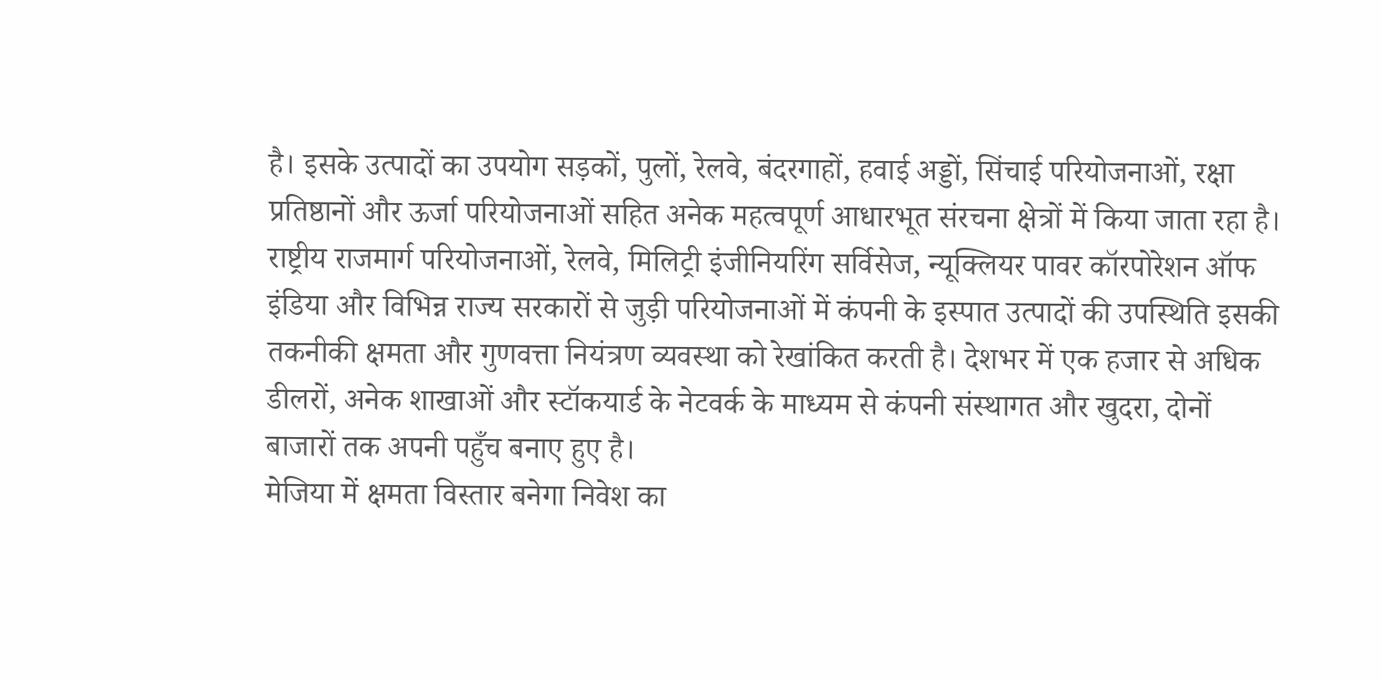है। इसके उत्पादों का उपयोग सड़कों, पुलों, रेलवे, बंदरगाहों, हवाई अड्डों, सिंचाई परियोजनाओं, रक्षा प्रतिष्ठानों और ऊर्जा परियोजनाओं सहित अनेक महत्वपूर्ण आधारभूत संरचना क्षेत्रों में किया जाता रहा है।
राष्ट्रीय राजमार्ग परियोजनाओं, रेलवे, मिलिट्री इंजीनियरिंग सर्विसेज, न्यूक्लियर पावर कॉरपोरेशन ऑफ इंडिया और विभिन्न राज्य सरकारों से जुड़ी परियोजनाओं में कंपनी के इस्पात उत्पादों की उपस्थिति इसकी तकनीकी क्षमता और गुणवत्ता नियंत्रण व्यवस्था को रेखांकित करती है। देशभर में एक हजार से अधिक डीलरों, अनेक शाखाओं और स्टॉकयार्ड के नेटवर्क के माध्यम से कंपनी संस्थागत और खुदरा, दोनों बाजारों तक अपनी पहुँच बनाए हुए है।
मेजिया में क्षमता विस्तार बनेगा निवेश का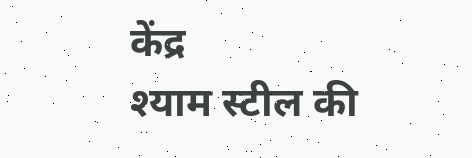केंद्र
श्याम स्टील की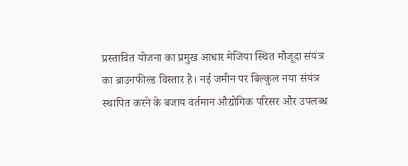प्रस्तावित योजना का प्रमुख आधार मेजिया स्थित मौजूदा संयंत्र का ब्राउनफील्ड विस्तार है। नई जमीन पर बिल्कुल नया संयंत्र स्थापित करने के बजाय वर्तमान औद्योगिक परिसर और उपलब्ध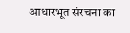आधारभूत संरचना का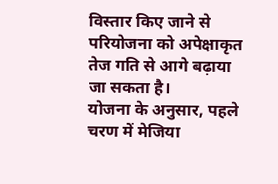विस्तार किए जाने से परियोजना को अपेक्षाकृत तेज गति से आगे बढ़ाया जा सकता है।
योजना के अनुसार, पहले चरण में मेजिया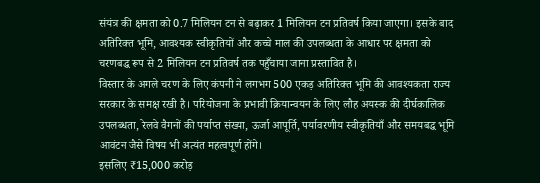संयंत्र की क्षमता को 0.7 मिलियन टन से बढ़ाकर 1 मिलियन टन प्रतिवर्ष किया जाएगा। इसके बाद अतिरिक्त भूमि, आवश्यक स्वीकृतियों और कच्चे माल की उपलब्धता के आधार पर क्षमता को चरणबद्ध रूप से 2 मिलियन टन प्रतिवर्ष तक पहुँचाया जाना प्रस्तावित है।
विस्तार के अगले चरण के लिए कंपनी ने लगभग 500 एकड़ अतिरिक्त भूमि की आवश्यकता राज्य सरकार के समक्ष रखी है। परियोजना के प्रभावी क्रियान्वयन के लिए लौह अयस्क की दीर्घकालिक उपलब्धता, रेलवे वैगनों की पर्याप्त संख्या, ऊर्जा आपूर्ति, पर्यावरणीय स्वीकृतियाँ और समयबद्ध भूमि आवंटन जैसे विषय भी अत्यंत महत्वपूर्ण होंगे।
इसलिए ₹15,000 करोड़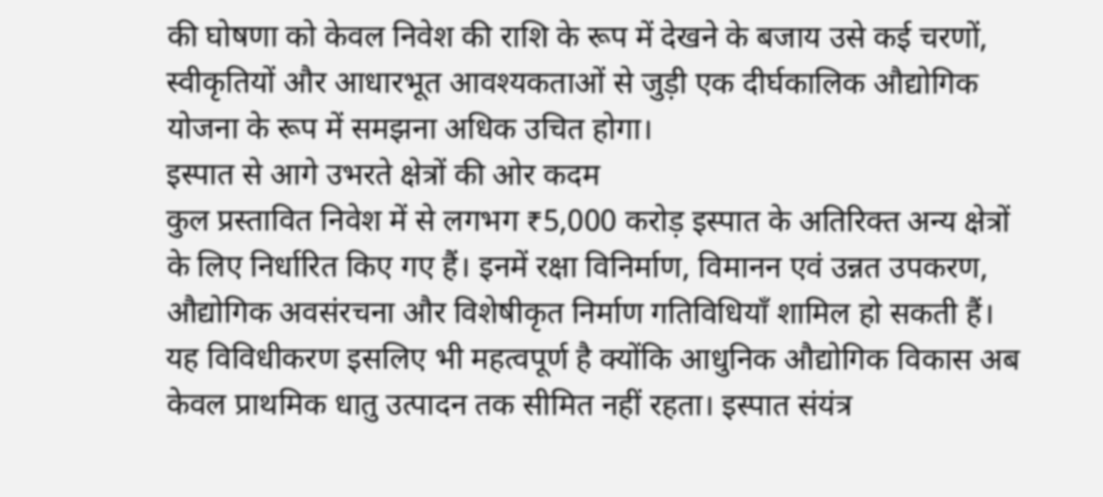की घोषणा को केवल निवेश की राशि के रूप में देखने के बजाय उसे कई चरणों, स्वीकृतियों और आधारभूत आवश्यकताओं से जुड़ी एक दीर्घकालिक औद्योगिक योजना के रूप में समझना अधिक उचित होगा।
इस्पात से आगे उभरते क्षेत्रों की ओर कदम
कुल प्रस्तावित निवेश में से लगभग ₹5,000 करोड़ इस्पात के अतिरिक्त अन्य क्षेत्रों के लिए निर्धारित किए गए हैं। इनमें रक्षा विनिर्माण, विमानन एवं उन्नत उपकरण, औद्योगिक अवसंरचना और विशेषीकृत निर्माण गतिविधियाँ शामिल हो सकती हैं।
यह विविधीकरण इसलिए भी महत्वपूर्ण है क्योंकि आधुनिक औद्योगिक विकास अब केवल प्राथमिक धातु उत्पादन तक सीमित नहीं रहता। इस्पात संयंत्र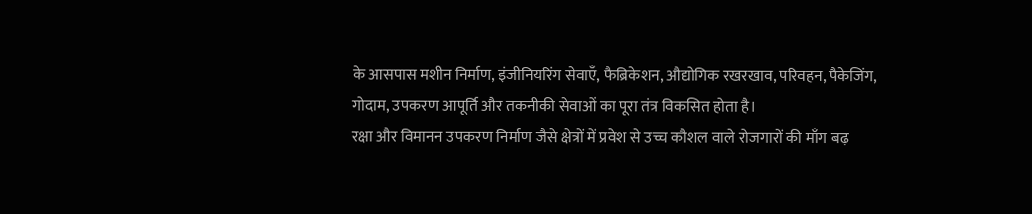के आसपास मशीन निर्माण, इंजीनियरिंग सेवाएँ, फैब्रिकेशन, औद्योगिक रखरखाव, परिवहन, पैकेजिंग, गोदाम, उपकरण आपूर्ति और तकनीकी सेवाओं का पूरा तंत्र विकसित होता है।
रक्षा और विमानन उपकरण निर्माण जैसे क्षेत्रों में प्रवेश से उच्च कौशल वाले रोजगारों की माँग बढ़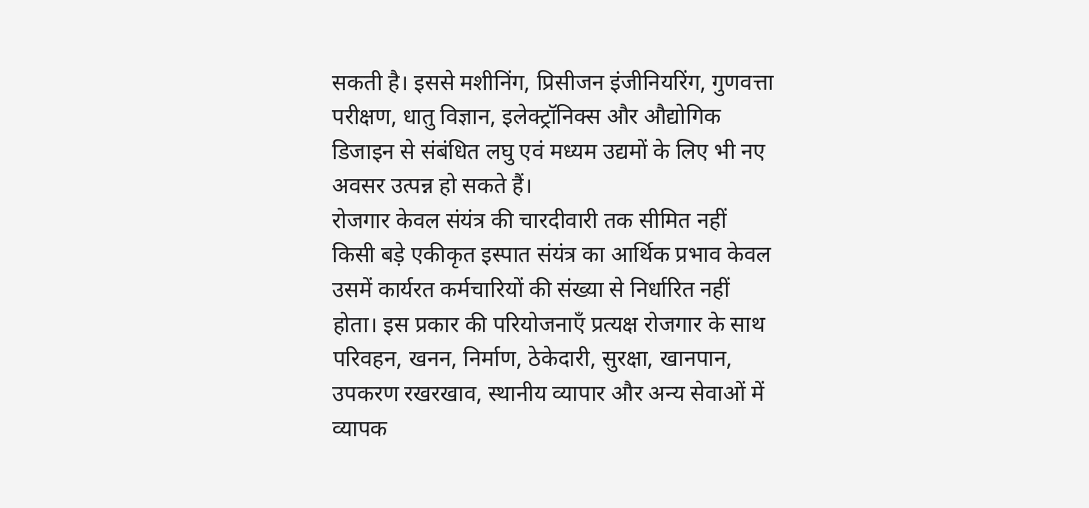सकती है। इससे मशीनिंग, प्रिसीजन इंजीनियरिंग, गुणवत्ता परीक्षण, धातु विज्ञान, इलेक्ट्रॉनिक्स और औद्योगिक डिजाइन से संबंधित लघु एवं मध्यम उद्यमों के लिए भी नए अवसर उत्पन्न हो सकते हैं।
रोजगार केवल संयंत्र की चारदीवारी तक सीमित नहीं
किसी बड़े एकीकृत इस्पात संयंत्र का आर्थिक प्रभाव केवल उसमें कार्यरत कर्मचारियों की संख्या से निर्धारित नहीं होता। इस प्रकार की परियोजनाएँ प्रत्यक्ष रोजगार के साथ परिवहन, खनन, निर्माण, ठेकेदारी, सुरक्षा, खानपान, उपकरण रखरखाव, स्थानीय व्यापार और अन्य सेवाओं में व्यापक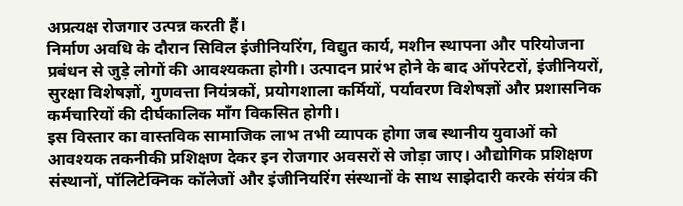अप्रत्यक्ष रोजगार उत्पन्न करती हैं।
निर्माण अवधि के दौरान सिविल इंजीनियरिंग, विद्युत कार्य, मशीन स्थापना और परियोजना प्रबंधन से जुड़े लोगों की आवश्यकता होगी। उत्पादन प्रारंभ होने के बाद ऑपरेटरों, इंजीनियरों, सुरक्षा विशेषज्ञों, गुणवत्ता नियंत्रकों, प्रयोगशाला कर्मियों, पर्यावरण विशेषज्ञों और प्रशासनिक कर्मचारियों की दीर्घकालिक माँग विकसित होगी।
इस विस्तार का वास्तविक सामाजिक लाभ तभी व्यापक होगा जब स्थानीय युवाओं को आवश्यक तकनीकी प्रशिक्षण देकर इन रोजगार अवसरों से जोड़ा जाए। औद्योगिक प्रशिक्षण संस्थानों, पॉलिटेक्निक कॉलेजों और इंजीनियरिंग संस्थानों के साथ साझेदारी करके संयंत्र की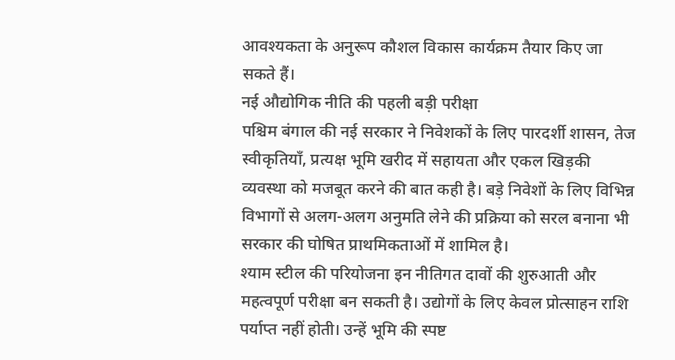आवश्यकता के अनुरूप कौशल विकास कार्यक्रम तैयार किए जा सकते हैं।
नई औद्योगिक नीति की पहली बड़ी परीक्षा
पश्चिम बंगाल की नई सरकार ने निवेशकों के लिए पारदर्शी शासन, तेज स्वीकृतियाँ, प्रत्यक्ष भूमि खरीद में सहायता और एकल खिड़की व्यवस्था को मजबूत करने की बात कही है। बड़े निवेशों के लिए विभिन्न विभागों से अलग-अलग अनुमति लेने की प्रक्रिया को सरल बनाना भी सरकार की घोषित प्राथमिकताओं में शामिल है।
श्याम स्टील की परियोजना इन नीतिगत दावों की शुरुआती और महत्वपूर्ण परीक्षा बन सकती है। उद्योगों के लिए केवल प्रोत्साहन राशि पर्याप्त नहीं होती। उन्हें भूमि की स्पष्ट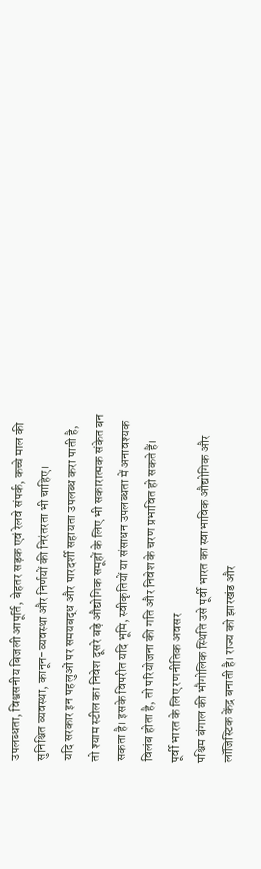उपलब्धता, विश्वसनीय बिजली आपूर्ति, बेहतर सड़क एवं रेलवे संपर्क, कच्चे माल की सुनिश्चित व्यवस्था, कानून-व्यवस्था और निर्णयों की निरंतरता भी चाहिए।
यदि सरकार इन पहलुओं पर समयबद्ध और पारदर्शी सहायता उपलब्ध करा पाती है, तो श्याम स्टील का निवेश दूसरे बड़े औद्योगिक समूहों के लिए भी सकारात्मक संकेत बन सकता है। इसके विपरीत यदि भूमि, स्वीकृतियों या संसाधन उपलब्धता में अनावश्यक विलंब होता है, तो परियोजना की गति और निवेश के चरण प्रभावित हो सकते हैं।
पूर्वी भारत के लिए रणनीतिक अवसर
पश्चिम बंगाल की भौगोलिक स्थिति उसे पूर्वी भारत का स्वाभाविक औद्योगिक और लॉजिस्टिक केंद्र बनाती है। राज्य को झारखंड और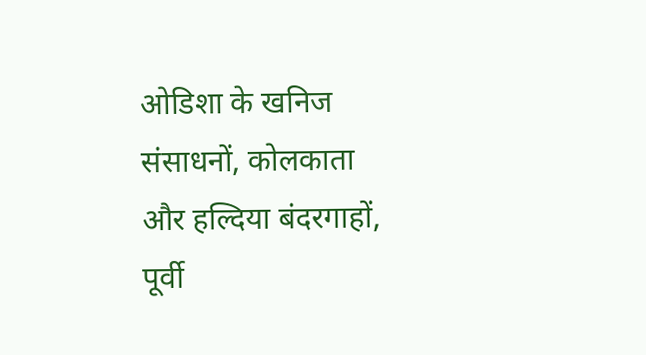ओडिशा के खनिज संसाधनों, कोलकाता और हल्दिया बंदरगाहों, पूर्वी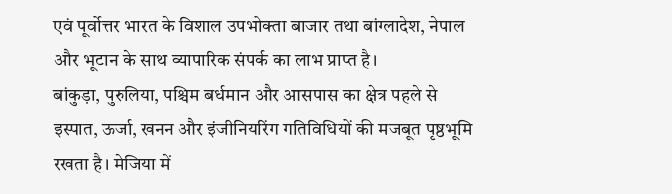एवं पूर्वोत्तर भारत के विशाल उपभोक्ता बाजार तथा बांग्लादेश, नेपाल और भूटान के साथ व्यापारिक संपर्क का लाभ प्राप्त है।
बांकुड़ा, पुरुलिया, पश्चिम बर्धमान और आसपास का क्षेत्र पहले से इस्पात, ऊर्जा, खनन और इंजीनियरिंग गतिविधियों की मजबूत पृष्ठभूमि रखता है। मेजिया में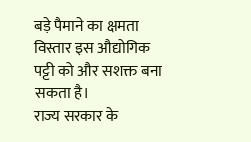बड़े पैमाने का क्षमता विस्तार इस औद्योगिक पट्टी को और सशक्त बना सकता है।
राज्य सरकार के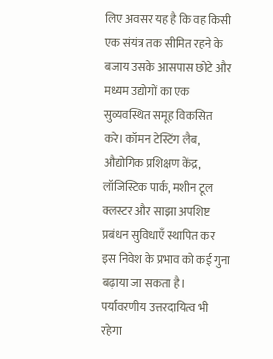लिए अवसर यह है कि वह किसी एक संयंत्र तक सीमित रहने के बजाय उसके आसपास छोटे और मध्यम उद्योगों का एक सुव्यवस्थित समूह विकसित करे। कॉमन टेस्टिंग लैब, औद्योगिक प्रशिक्षण केंद्र, लॉजिस्टिक पार्क, मशीन टूल क्लस्टर और साझा अपशिष्ट प्रबंधन सुविधाएँ स्थापित कर इस निवेश के प्रभाव को कई गुना बढ़ाया जा सकता है।
पर्यावरणीय उत्तरदायित्व भी रहेगा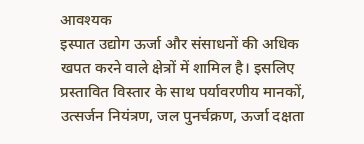आवश्यक
इस्पात उद्योग ऊर्जा और संसाधनों की अधिक खपत करने वाले क्षेत्रों में शामिल है। इसलिए प्रस्तावित विस्तार के साथ पर्यावरणीय मानकों, उत्सर्जन नियंत्रण, जल पुनर्चक्रण, ऊर्जा दक्षता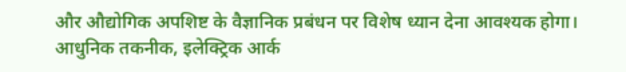और औद्योगिक अपशिष्ट के वैज्ञानिक प्रबंधन पर विशेष ध्यान देना आवश्यक होगा।
आधुनिक तकनीक, इलेक्ट्रिक आर्क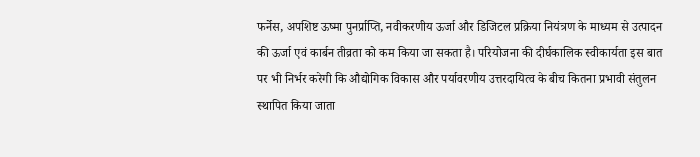फर्नेस, अपशिष्ट ऊष्मा पुनर्प्राप्ति, नवीकरणीय ऊर्जा और डिजिटल प्रक्रिया नियंत्रण के माध्यम से उत्पादन की ऊर्जा एवं कार्बन तीव्रता को कम किया जा सकता है। परियोजना की दीर्घकालिक स्वीकार्यता इस बात पर भी निर्भर करेगी कि औद्योगिक विकास और पर्यावरणीय उत्तरदायित्व के बीच कितना प्रभावी संतुलन स्थापित किया जाता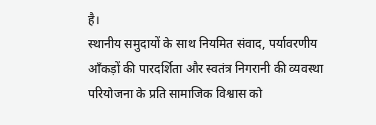है।
स्थानीय समुदायों के साथ नियमित संवाद, पर्यावरणीय आँकड़ों की पारदर्शिता और स्वतंत्र निगरानी की व्यवस्था परियोजना के प्रति सामाजिक विश्वास को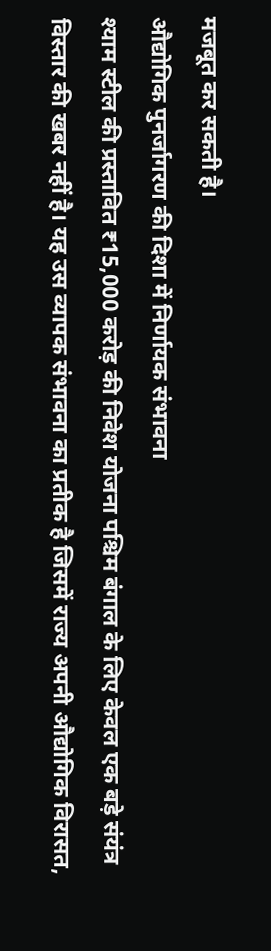मजबूत कर सकती है।
औद्योगिक पुनर्जागरण की दिशा में निर्णायक संभावना
श्याम स्टील की प्रस्तावित ₹15,000 करोड़ की निवेश योजना पश्चिम बंगाल के लिए केवल एक बड़े संयंत्र विस्तार की खबर नहीं है। यह उस व्यापक संभावना का प्रतीक है जिसमें राज्य अपनी औद्योगिक विरासत,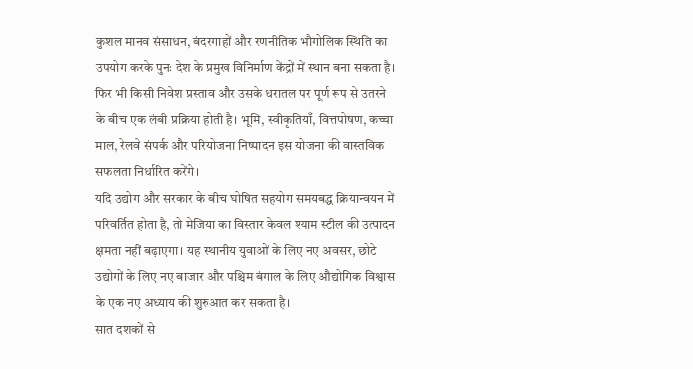कुशल मानव संसाधन, बंदरगाहों और रणनीतिक भौगोलिक स्थिति का उपयोग करके पुनः देश के प्रमुख विनिर्माण केंद्रों में स्थान बना सकता है।
फिर भी किसी निवेश प्रस्ताव और उसके धरातल पर पूर्ण रूप से उतरने के बीच एक लंबी प्रक्रिया होती है। भूमि, स्वीकृतियाँ, वित्तपोषण, कच्चा माल, रेलवे संपर्क और परियोजना निष्पादन इस योजना की वास्तविक सफलता निर्धारित करेंगे।
यदि उद्योग और सरकार के बीच घोषित सहयोग समयबद्ध क्रियान्वयन में परिवर्तित होता है, तो मेजिया का विस्तार केवल श्याम स्टील की उत्पादन क्षमता नहीं बढ़ाएगा। यह स्थानीय युवाओं के लिए नए अवसर, छोटे उद्योगों के लिए नए बाजार और पश्चिम बंगाल के लिए औद्योगिक विश्वास के एक नए अध्याय की शुरुआत कर सकता है।
सात दशकों से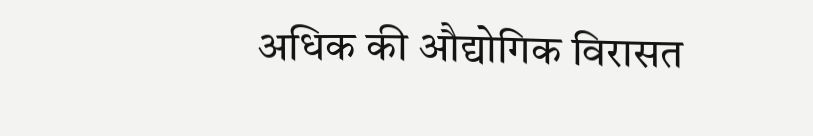अधिक की औद्योगिक विरासत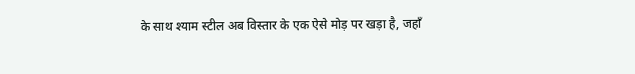के साथ श्याम स्टील अब विस्तार के एक ऐसे मोड़ पर खड़ा है, जहाँ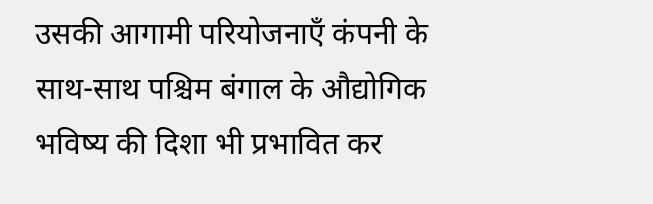उसकी आगामी परियोजनाएँ कंपनी के साथ-साथ पश्चिम बंगाल के औद्योगिक भविष्य की दिशा भी प्रभावित कर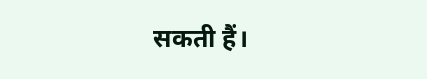सकती हैं।